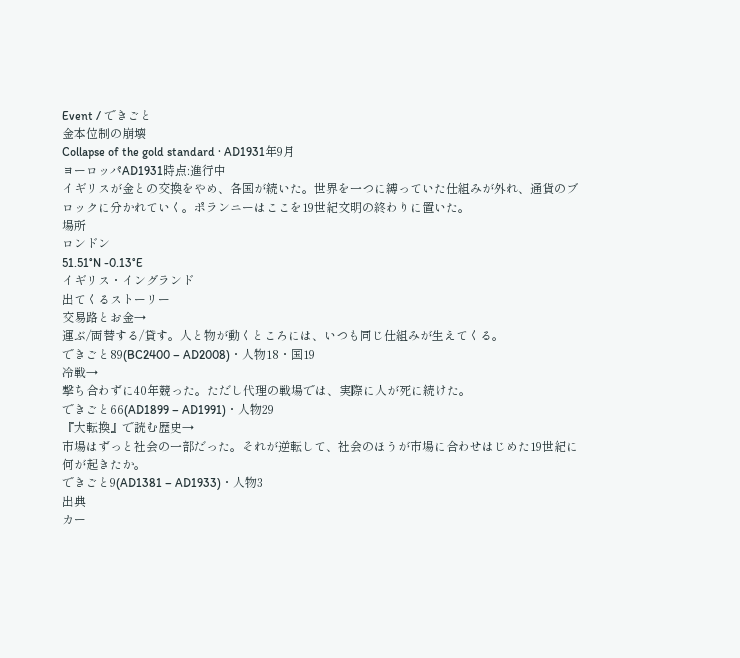Event / できごと
金本位制の崩壊
Collapse of the gold standard · AD1931年9月
ヨーロッパAD1931時点:進行中
イギリスが金との交換をやめ、各国が続いた。世界を一つに縛っていた仕組みが外れ、通貨のブロックに分かれていく。ポランニーはここを19世紀文明の終わりに置いた。
場所
ロンドン
51.51°N -0.13°E
イギリス・イングランド
出てくるストーリー
交易路とお金→
運ぶ/両替する/貸す。人と物が動くところには、いつも同じ仕組みが生えてくる。
できごと89(BC2400 – AD2008)・人物18・国19
冷戦→
撃ち合わずに40年競った。ただし代理の戦場では、実際に人が死に続けた。
できごと66(AD1899 – AD1991)・人物29
『大転換』で読む歴史→
市場はずっと社会の一部だった。それが逆転して、社会のほうが市場に合わせはじめた19世紀に何が起きたか。
できごと9(AD1381 – AD1933)・人物3
出典
カー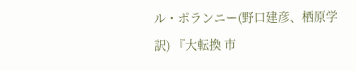ル・ポランニー(野口建彦、栖原学 訳) 『大転換 市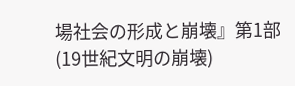場社会の形成と崩壊』第1部(19世紀文明の崩壊)